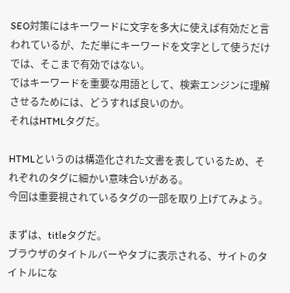SEO対策にはキーワードに文字を多大に使えば有効だと言われているが、ただ単にキーワードを文字として使うだけでは、そこまで有効ではない。
ではキーワードを重要な用語として、検索エンジンに理解させるためには、どうすれば良いのか。
それはHTMLタグだ。

HTMLというのは構造化された文書を表しているため、それぞれのタグに細かい意味合いがある。
今回は重要視されているタグの一部を取り上げてみよう。

まずは、titleタグだ。
ブラウザのタイトルバーやタブに表示される、サイトのタイトルにな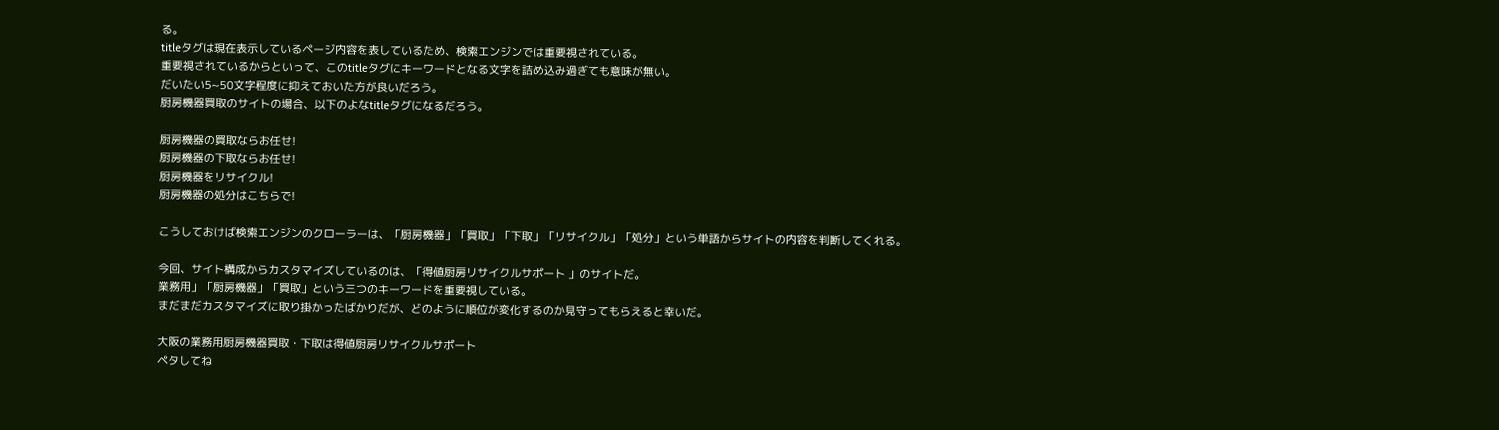る。
titleタグは現在表示しているページ内容を表しているため、検索エンジンでは重要視されている。
重要視されているからといって、このtitleタグにキーワードとなる文字を詰め込み過ぎても意味が無い。
だいたい5~50文字程度に抑えておいた方が良いだろう。
厨房機器買取のサイトの場合、以下のよなtitleタグになるだろう。

厨房機器の買取ならお任せ!
厨房機器の下取ならお任せ!
厨房機器をリサイクル!
厨房機器の処分はこちらで!

こうしておけば検索エンジンのクローラーは、「厨房機器」「買取」「下取」「リサイクル」「処分」という単語からサイトの内容を判断してくれる。

今回、サイト構成からカスタマイズしているのは、「得値厨房リサイクルサポート 」のサイトだ。
業務用」「厨房機器」「買取」という三つのキーワードを重要視している。
まだまだカスタマイズに取り掛かったばかりだが、どのように順位が変化するのか見守ってもらえると幸いだ。

大阪の業務用厨房機器買取・下取は得値厨房リサイクルサポート
ペタしてね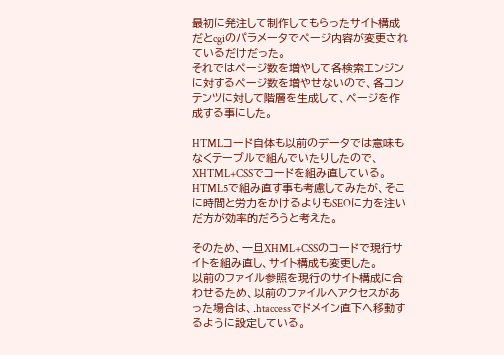最初に発注して制作してもらったサイト構成だとcgiのパラメータでページ内容が変更されているだけだった。
それではページ数を増やして各検索エンジンに対するページ数を増やせないので、各コンテンツに対して階層を生成して、ページを作成する事にした。

HTMLコード自体も以前のデータでは意味もなくテーブルで組んでいたりしたので、XHTML+CSSでコードを組み直している。
HTML5で組み直す事も考慮してみたが、そこに時間と労力をかけるよりもSEOに力を注いだ方が効率的だろうと考えた。

そのため、一旦XHML+CSSのコードで現行サイトを組み直し、サイト構成も変更した。
以前のファイル参照を現行のサイト構成に合わせるため、以前のファイルへアクセスがあった場合は、.htaccessでドメイン直下へ移動するように設定している。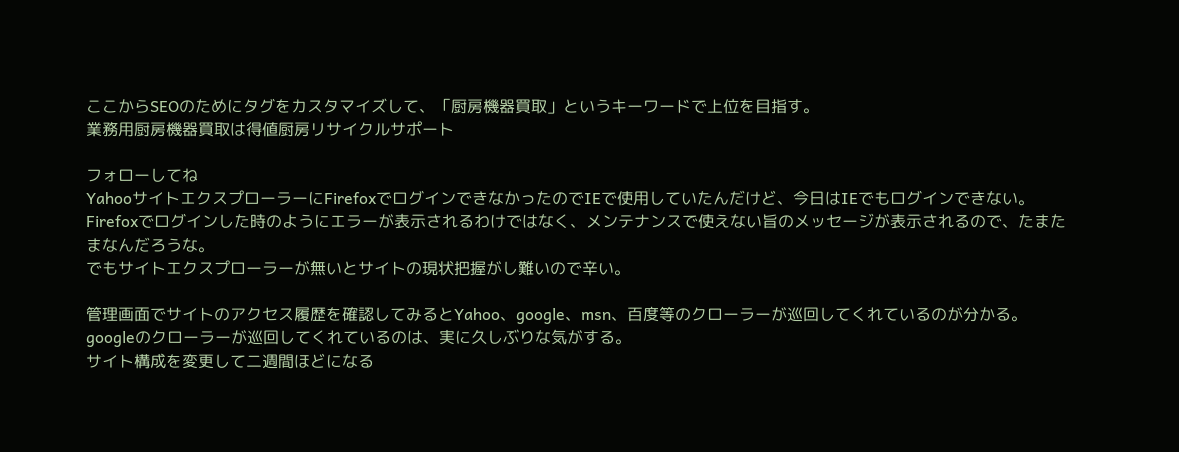ここからSEOのためにタグをカスタマイズして、「厨房機器買取」というキーワードで上位を目指す。
業務用厨房機器買取は得値厨房リサイクルサポート

フォローしてね
YahooサイトエクスプローラーにFirefoxでログインできなかったのでIEで使用していたんだけど、今日はIEでもログインできない。
Firefoxでログインした時のようにエラーが表示されるわけではなく、メンテナンスで使えない旨のメッセージが表示されるので、たまたまなんだろうな。
でもサイトエクスプローラーが無いとサイトの現状把握がし難いので辛い。

管理画面でサイトのアクセス履歴を確認してみるとYahoo、google、msn、百度等のクローラーが巡回してくれているのが分かる。
googleのクローラーが巡回してくれているのは、実に久しぶりな気がする。
サイト構成を変更して二週間ほどになる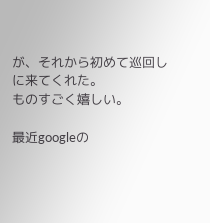が、それから初めて巡回しに来てくれた。
ものすごく嬉しい。

最近googleの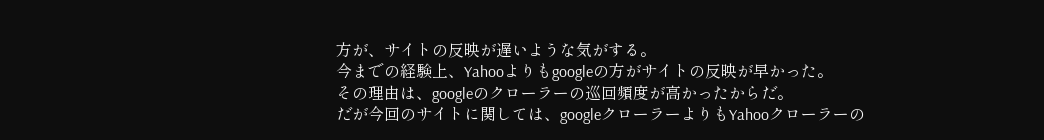方が、サイトの反映が遅いような気がする。
今までの経験上、Yahooよりもgoogleの方がサイトの反映が早かった。
その理由は、googleのクローラーの巡回頻度が高かったからだ。
だが今回のサイトに関しては、googleクローラーよりもYahooクローラーの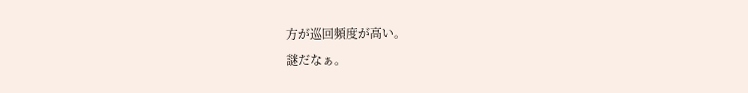方が巡回頻度が高い。
謎だなぁ。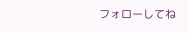フォローしてね